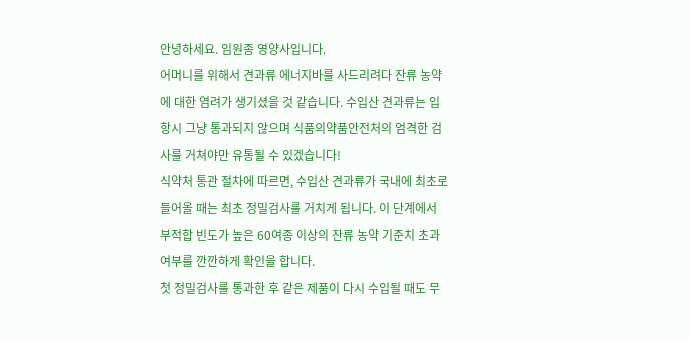안녕하세요. 임원종 영양사입니다.
어머니를 위해서 견과류 에너지바를 사드리려다 잔류 농약에 대한 염려가 생기셨을 것 같습니다. 수입산 견과류는 입항시 그냥 통과되지 않으며 식품의약품안전처의 엄격한 검사를 거쳐야만 유통될 수 있겠습니다!
식약처 통관 절차에 따르면, 수입산 견과류가 국내에 최초로 들어올 때는 최초 정밀검사를 거치게 됩니다. 이 단계에서 부적합 빈도가 높은 60여종 이상의 잔류 농약 기준치 초과 여부를 깐깐하게 확인을 합니다.
첫 정밀검사를 통과한 후 같은 제품이 다시 수입될 때도 무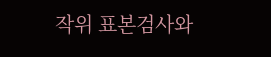작위 표본검사와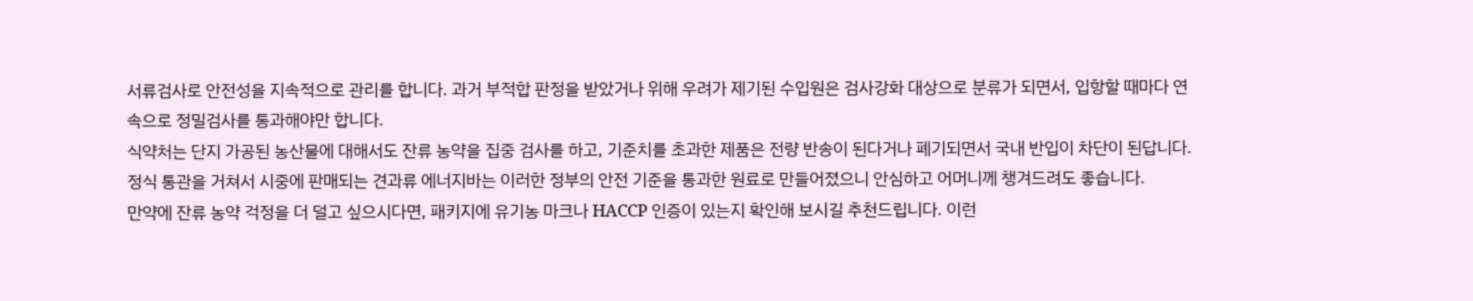서류검사로 안전성을 지속적으로 관리를 합니다. 과거 부적합 판정을 받았거나 위해 우려가 제기된 수입원은 검사강화 대상으로 분류가 되면서, 입항할 때마다 연속으로 정밀검사를 통과해야만 합니다.
식약처는 단지 가공된 농산물에 대해서도 잔류 농약을 집중 검사를 하고, 기준치를 초과한 제품은 전량 반송이 된다거나 폐기되면서 국내 반입이 차단이 된답니다. 정식 통관을 거쳐서 시중에 판매되는 견과류 에너지바는 이러한 정부의 안전 기준을 통과한 원료로 만들어졌으니 안심하고 어머니께 챙겨드려도 좋습니다.
만약에 잔류 농약 걱정을 더 덜고 싶으시다면, 패키지에 유기농 마크나 HACCP 인증이 있는지 확인해 보시길 추천드립니다. 이런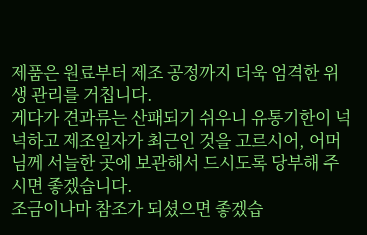제품은 원료부터 제조 공정까지 더욱 엄격한 위생 관리를 거칩니다.
게다가 견과류는 산패되기 쉬우니 유통기한이 넉넉하고 제조일자가 최근인 것을 고르시어, 어머님께 서늘한 곳에 보관해서 드시도록 당부해 주시면 좋겠습니다.
조금이나마 참조가 되셨으면 좋겠습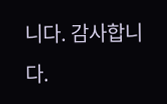니다. 감사합니다.